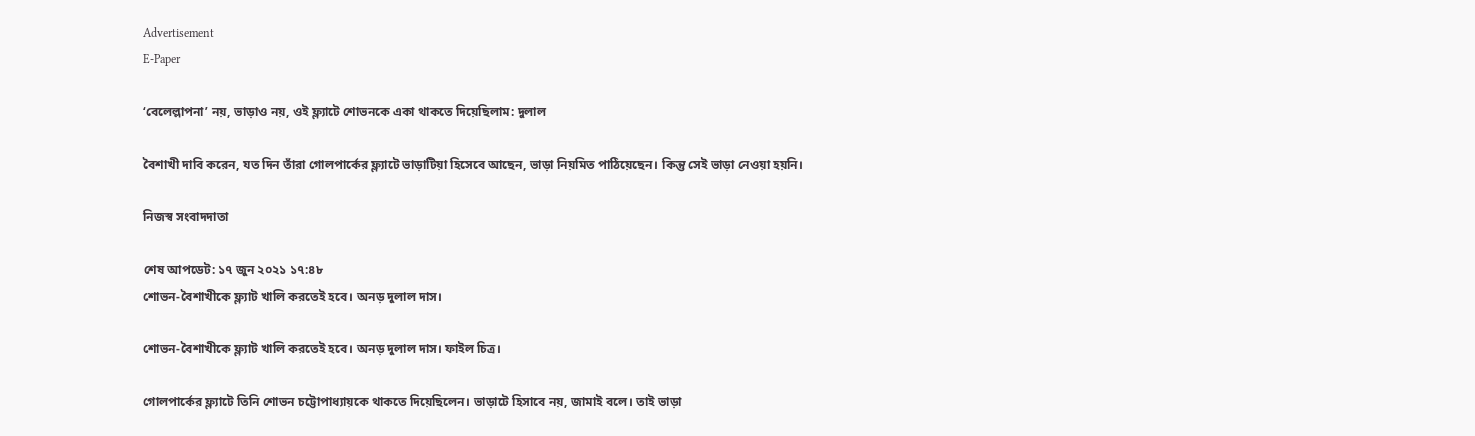Advertisement
E-Paper

‘বেলেল্লাপনা’ নয়, ভাড়াও নয়, ওই ফ্ল্যাটে শোভনকে একা থাকতে দিয়েছিলাম: দুলাল

বৈশাখী দাবি করেন, যত দিন তাঁরা গোলপার্কের ফ্ল্যাটে ভাড়াটিয়া হিসেবে আছেন, ভাড়া নিয়মিত পাঠিয়েছেন। কিন্তু সেই ভাড়া নেওয়া হয়নি।

নিজস্ব সংবাদদাতা

শেষ আপডেট: ১৭ জুন ২০২১ ১৭:৪৮
শোভন-বৈশাখীকে ফ্ল্যাট খালি করতেই হবে। অনড় দুলাল দাস।

শোভন-বৈশাখীকে ফ্ল্যাট খালি করতেই হবে। অনড় দুলাল দাস। ফাইল চিত্র।

গোলপার্কের ফ্ল্যাটে তিনি শোভন চট্টোপাধ্যায়কে থাকতে দিয়েছিলেন। ভাড়াটে হিসাবে নয়, জামাই বলে। তাই ভাড়া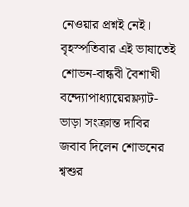নেওয়ার প্রশ্নই নেই। বৃহস্পতিবার এই ভাষাতেই শোভন-বান্ধবী বৈশাখী বন্দ্যোপাধ্যায়েরফ্ল্যাট-ভাড়া সংক্রান্ত দাবির জবাব দিলেন শোভনের শ্বশুর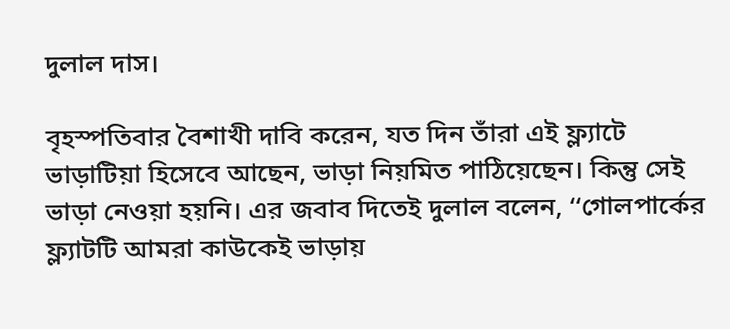দুলাল দাস।

বৃহস্পতিবার বৈশাখী দাবি করেন, যত দিন তাঁরা এই ফ্ল্যাটে ভাড়াটিয়া হিসেবে আছেন, ভাড়া নিয়মিত পাঠিয়েছেন। কিন্তু সেই ভাড়া নেওয়া হয়নি। এর জবাব দিতেই দুলাল বলেন, ‘‘গোলপার্কের ফ্ল্যাটটি আমরা কাউকেই ভাড়ায়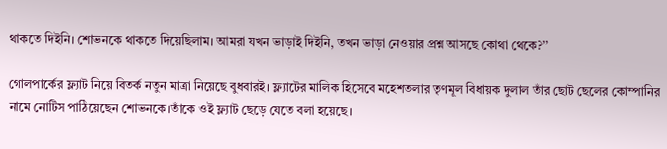থাকতে দিইনি। শোভনকে থাকতে দিয়েছিলাম। আমরা যখন ভাড়াই দিইনি, তখন ভাড়া নেওয়ার প্রশ্ন আসছে কোথা থেকে?’’

গোলপার্কের ফ্ল্যাট নিয়ে বিতর্ক নতুন মাত্রা নিয়েছে বুধবারই। ফ্ল্যাটের মালিক হিসেবে মহেশতলার তৃণমূল বিধায়ক দুলাল তাঁর ছোট ছেলের কোম্পানির নামে নোটিস পাঠিয়েছেন শোভনকে।তাঁকে ওই ফ্ল্যাট ছেড়ে যেতে বলা হয়েছে।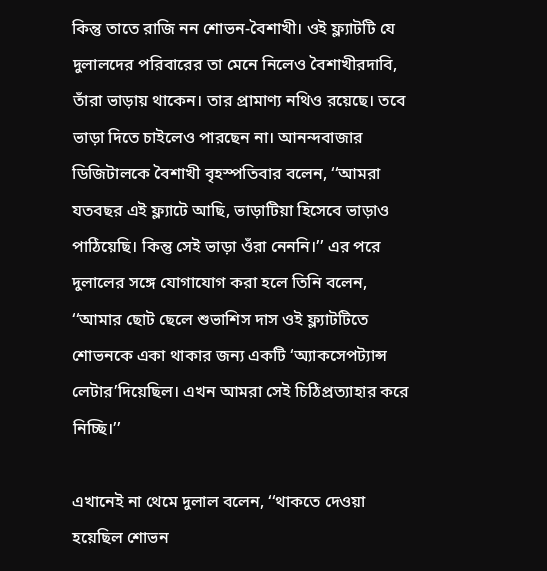কিন্তু তাতে রাজি নন শোভন-বৈশাখী। ওই ফ্ল্যাটটি যে দুলালদের পরিবারের তা মেনে নিলেও বৈশাখীরদাবি, তাঁরা ভাড়ায় থাকেন। তার প্রামাণ্য নথিও রয়েছে। তবে ভাড়া দিতে চাইলেও পারছেন না। আনন্দবাজার ডিজিটালকে বৈশাখী বৃহস্পতিবার বলেন, ‘‘আমরা যতবছর এই ফ্ল্যাটে আছি, ভাড়াটিয়া হিসেবে ভাড়াও পাঠিয়েছি। কিন্তু সেই ভাড়া ওঁরা নেননি।’’ এর পরে দুলালের সঙ্গে যোগাযোগ করা হলে তিনি বলেন, ‘‘আমার ছোট ছেলে শুভাশিস দাস ওই ফ্ল্যাটটিতে শোভনকে একা থাকার জন্য একটি ‘অ্যাকসেপট্যান্স লেটার’দিয়েছিল। এখন আমরা সেই চিঠিপ্রত্যাহার করে নিচ্ছি।’’

এখানেই না থেমে দুলাল বলেন, ‘‘থাকতে দেওয়া হয়েছিল শোভন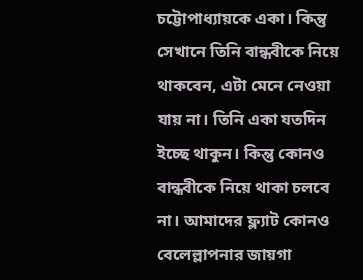চট্টোপাধ্যায়কে একা। কিন্তু সেখানে তিনি বান্ধবীকে নিয়ে থাকবেন, এটা মেনে নেওয়া যায় না। তিনি একা যতদিন ইচ্ছে থাকুন। কিন্তু কোনও বান্ধবীকে নিয়ে থাকা চলবে না। আমাদের ফ্ল্যাট কোনও বেলেল্লাপনার জায়গা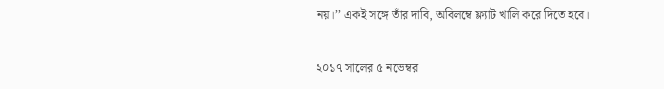নয়।’’ একই সঙ্গে তাঁর দাবি, অবিলম্বে ফ্ল্যাট খালি করে দিতে হবে।

২০১৭ সালের ৫ নভেম্বর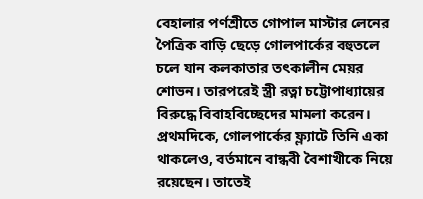বেহালার পর্ণশ্রীতে গোপাল মাস্টার লেনের পৈত্রিক বাড়ি ছেড়ে গোলপার্কের বহুতলে চলে যান কলকাতার তৎকালীন মেয়র শোভন। তারপরেই স্ত্রী রত্না চট্টোপাধ্যায়ের বিরুদ্ধে বিবাহবিচ্ছেদের মামলা করেন। প্রথমদিকে, গোলপার্কের ফ্ল্যাটে তিনি একা থাকলেও, বর্তমানে বান্ধবী বৈশাখীকে নিয়ে রয়েছেন। তাতেই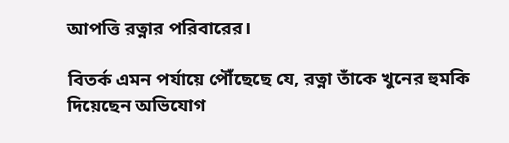আপত্তি রত্নার পরিবারের।

বিতর্ক এমন পর্যায়ে পৌঁছেছে যে, রত্না তাঁকে খুনের হুমকি দিয়েছেন অভিযোগ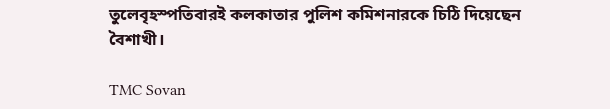তুলেবৃহস্পতিবারই কলকাতার পুলিশ কমিশনারকে চিঠি দিয়েছেন বৈশাখী।

TMC Sovan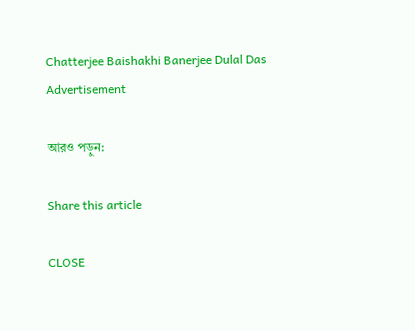Chatterjee Baishakhi Banerjee Dulal Das
Advertisement

আরও পড়ুন:

Share this article

CLOSE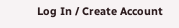Log In / Create Account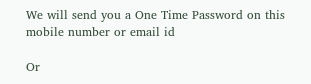We will send you a One Time Password on this mobile number or email id

Or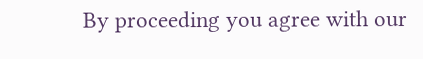By proceeding you agree with our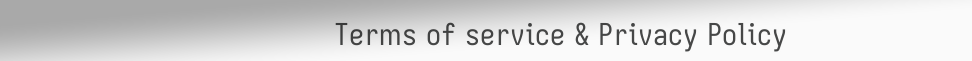Terms of service & Privacy Policy